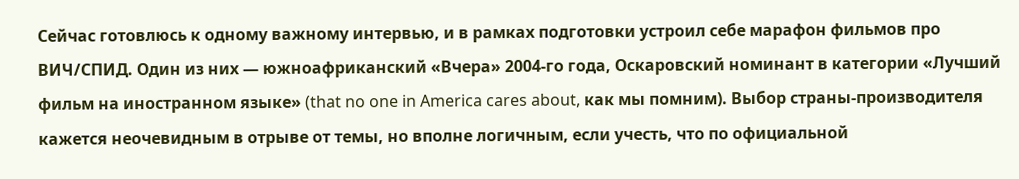Сейчас готовлюсь к одному важному интервью, и в рамках подготовки устроил себе марафон фильмов про ВИЧ/СПИД. Один из них — южноафриканский «Вчера» 2004-го года, Оскаровский номинант в категории «Лучший фильм на иностранном языке» (that no one in America cares about, как мы помним). Выбор страны-производителя кажется неочевидным в отрыве от темы, но вполне логичным, если учесть, что по официальной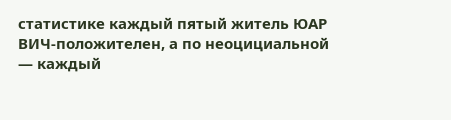статистике каждый пятый житель ЮАР ВИЧ-положителен, а по неоцициальной — каждый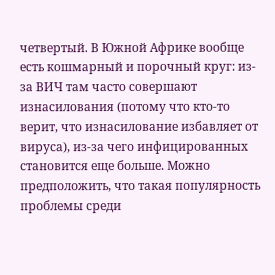четвертый. В Южной Африке вообще есть кошмарный и порочный круг: из-за ВИЧ там часто совершают изнасилования (потому что кто-то верит, что изнасилование избавляет от вируса), из-за чего инфицированных становится еще больше. Можно предположить, что такая популярность проблемы среди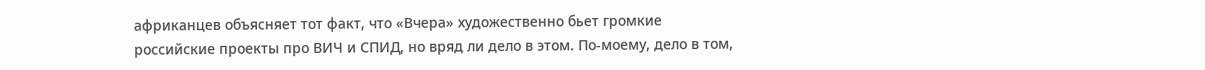африканцев объясняет тот факт, что «Вчера» художественно бьет громкие российские проекты про ВИЧ и СПИД, но вряд ли дело в этом. По-моему, дело в том,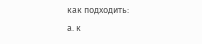как подходить:
а. к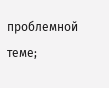проблемной теме;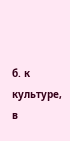б. к культуре, в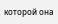которой она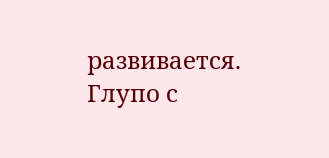развивается. Глупо с